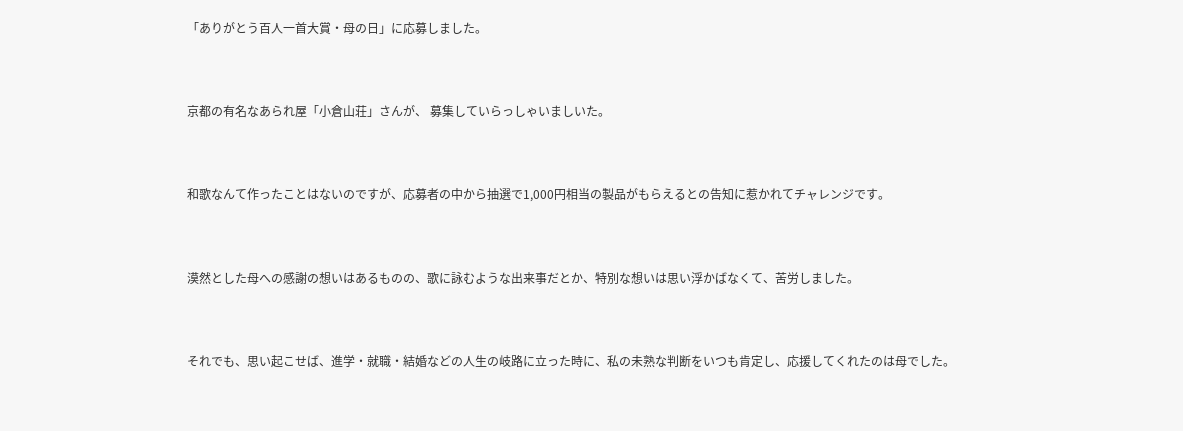「ありがとう百人一首大賞・母の日」に応募しました。


京都の有名なあられ屋「小倉山荘」さんが、 募集していらっしゃいましいた。


和歌なんて作ったことはないのですが、応募者の中から抽選で1,000円相当の製品がもらえるとの告知に惹かれてチャレンジです。


漠然とした母への感謝の想いはあるものの、歌に詠むような出来事だとか、特別な想いは思い浮かばなくて、苦労しました。


それでも、思い起こせば、進学・就職・結婚などの人生の岐路に立った時に、私の未熟な判断をいつも肯定し、応援してくれたのは母でした。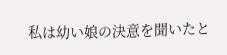私は幼い娘の決意を聞いたと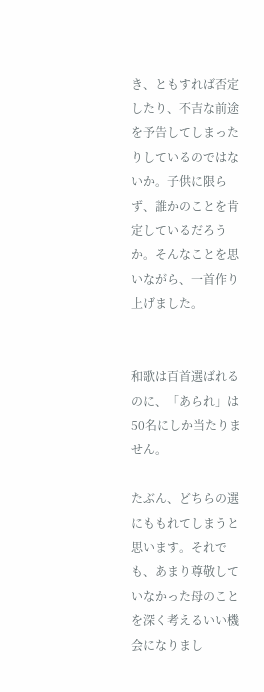き、ともすれば否定したり、不吉な前途を予告してしまったりしているのではないか。子供に限らず、誰かのことを肯定しているだろうか。そんなことを思いながら、一首作り上げました。


和歌は百首選ばれるのに、「あられ」は50名にしか当たりません。

たぶん、どちらの選にももれてしまうと思います。それでも、あまり尊敬していなかった母のことを深く考えるいい機会になりまし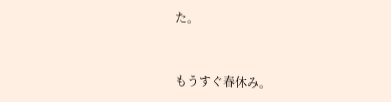た。


もうすぐ春休み。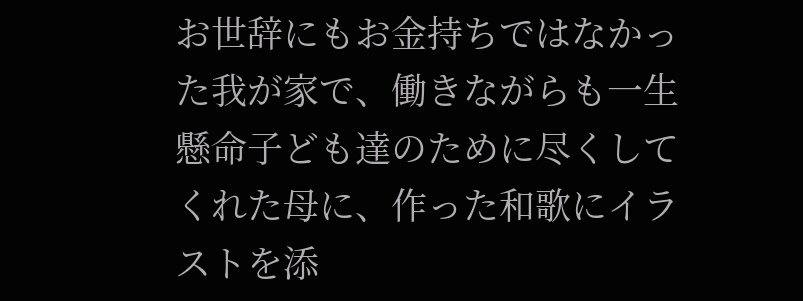お世辞にもお金持ちではなかった我が家で、働きながらも一生懸命子ども達のために尽くしてくれた母に、作った和歌にイラストを添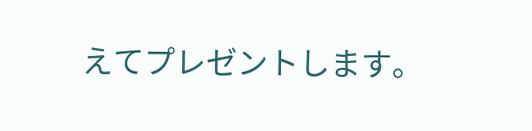えてプレゼントします。